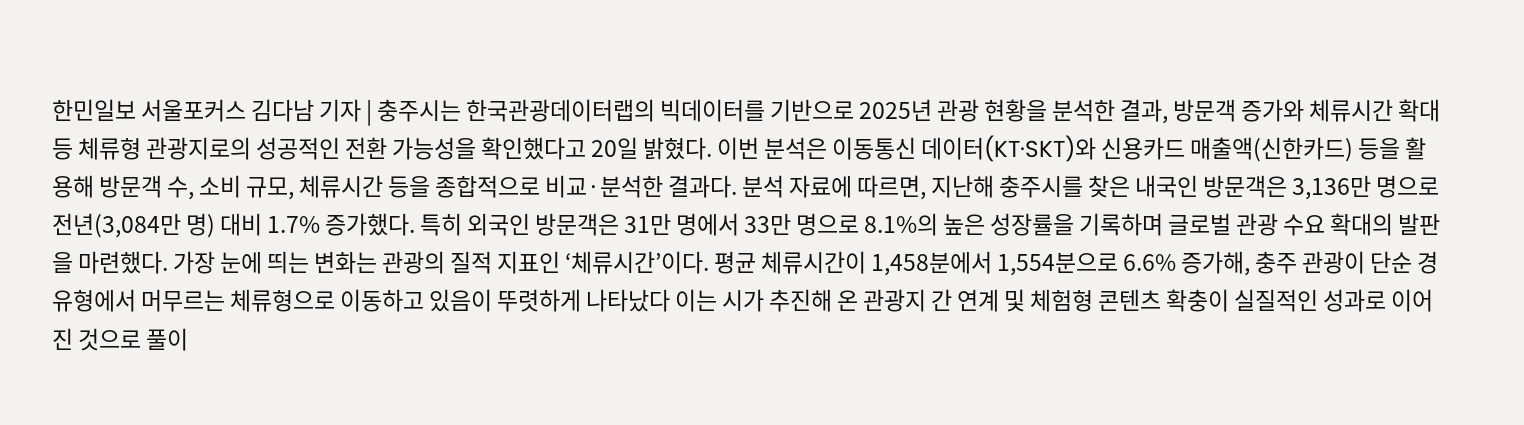한민일보 서울포커스 김다남 기자 | 충주시는 한국관광데이터랩의 빅데이터를 기반으로 2025년 관광 현황을 분석한 결과, 방문객 증가와 체류시간 확대 등 체류형 관광지로의 성공적인 전환 가능성을 확인했다고 20일 밝혔다. 이번 분석은 이동통신 데이터(KT·SKT)와 신용카드 매출액(신한카드) 등을 활용해 방문객 수, 소비 규모, 체류시간 등을 종합적으로 비교·분석한 결과다. 분석 자료에 따르면, 지난해 충주시를 찾은 내국인 방문객은 3,136만 명으로 전년(3,084만 명) 대비 1.7% 증가했다. 특히 외국인 방문객은 31만 명에서 33만 명으로 8.1%의 높은 성장률을 기록하며 글로벌 관광 수요 확대의 발판을 마련했다. 가장 눈에 띄는 변화는 관광의 질적 지표인 ‘체류시간’이다. 평균 체류시간이 1,458분에서 1,554분으로 6.6% 증가해, 충주 관광이 단순 경유형에서 머무르는 체류형으로 이동하고 있음이 뚜렷하게 나타났다 이는 시가 추진해 온 관광지 간 연계 및 체험형 콘텐츠 확충이 실질적인 성과로 이어진 것으로 풀이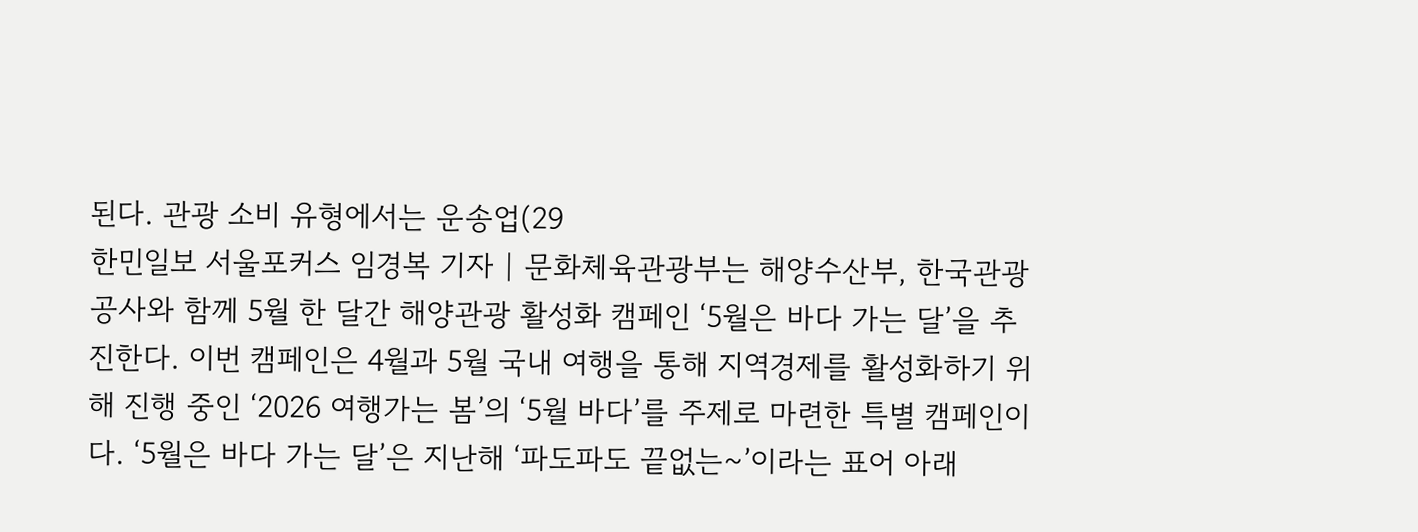된다. 관광 소비 유형에서는 운송업(29
한민일보 서울포커스 임경복 기자 | 문화체육관광부는 해양수산부, 한국관광공사와 함께 5월 한 달간 해양관광 활성화 캠페인 ‘5월은 바다 가는 달’을 추진한다. 이번 캠페인은 4월과 5월 국내 여행을 통해 지역경제를 활성화하기 위해 진행 중인 ‘2026 여행가는 봄’의 ‘5월 바다’를 주제로 마련한 특별 캠페인이다. ‘5월은 바다 가는 달’은 지난해 ‘파도파도 끝없는~’이라는 표어 아래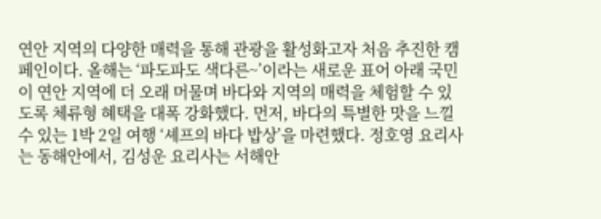연안 지역의 다양한 매력을 통해 관광을 활성화고자 처음 추진한 캠페인이다. 올해는 ‘파도파도 색다른~’이라는 새로운 표어 아래 국민이 연안 지역에 더 오래 머물며 바다와 지역의 매력을 체험할 수 있도록 체류형 혜택을 대폭 강화했다. 먼저, 바다의 특별한 맛을 느낄 수 있는 1박 2일 여행 ‘셰프의 바다 밥상’을 마련했다. 정호영 요리사는 동해안에서, 김성운 요리사는 서해안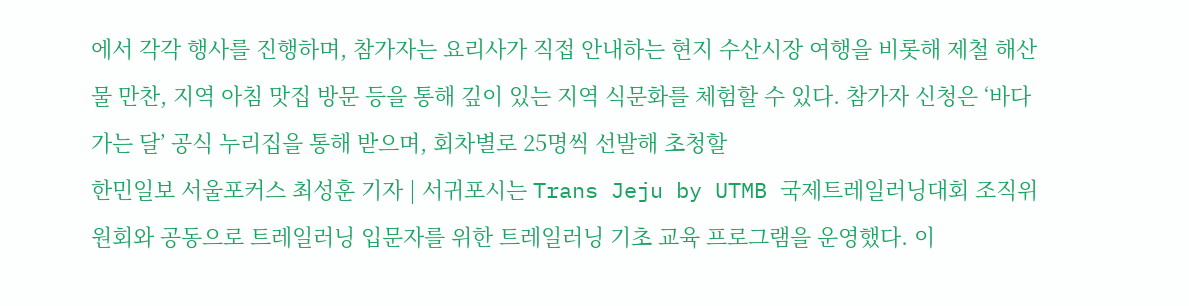에서 각각 행사를 진행하며, 참가자는 요리사가 직접 안내하는 현지 수산시장 여행을 비롯해 제철 해산물 만찬, 지역 아침 맛집 방문 등을 통해 깊이 있는 지역 식문화를 체험할 수 있다. 참가자 신청은 ‘바다 가는 달’ 공식 누리집을 통해 받으며, 회차별로 25명씩 선발해 초청할
한민일보 서울포커스 최성훈 기자 | 서귀포시는 Trans Jeju by UTMB 국제트레일러닝대회 조직위원회와 공동으로 트레일러닝 입문자를 위한 트레일러닝 기초 교육 프로그램을 운영했다. 이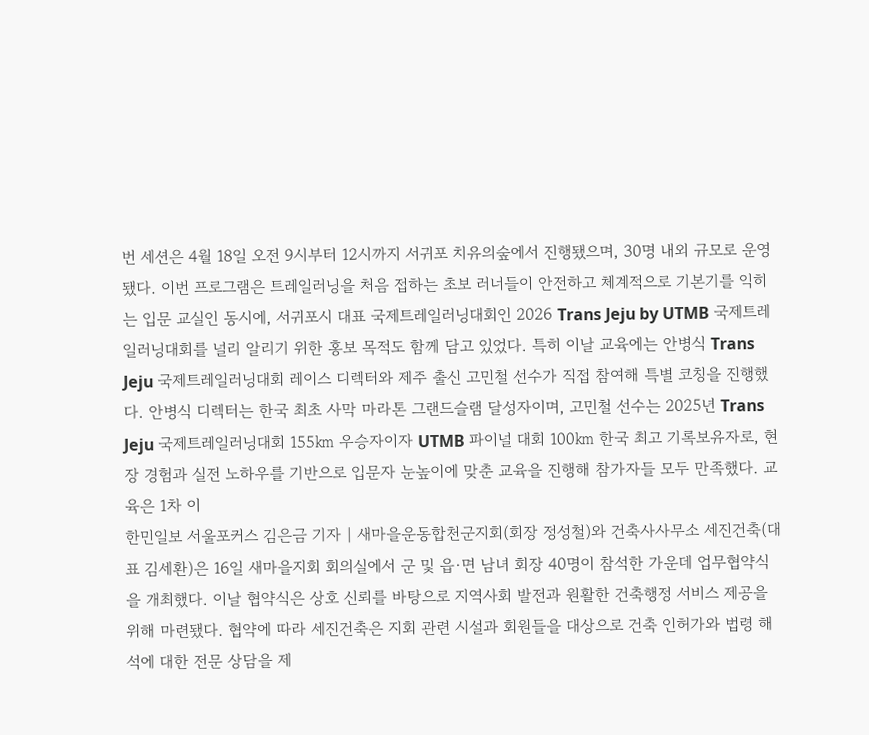번 세션은 4월 18일 오전 9시부터 12시까지 서귀포 치유의숲에서 진행됐으며, 30명 내외 규모로 운영됐다. 이번 프로그램은 트레일러닝을 처음 접하는 초보 러너들이 안전하고 체계적으로 기본기를 익히는 입문 교실인 동시에, 서귀포시 대표 국제트레일러닝대회인 2026 Trans Jeju by UTMB 국제트레일러닝대회를 널리 알리기 위한 홍보 목적도 함께 담고 있었다. 특히 이날 교육에는 안병식 Trans Jeju 국제트레일러닝대회 레이스 디렉터와 제주 출신 고민철 선수가 직접 참여해 특별 코칭을 진행했다. 안병식 디렉터는 한국 최초 사막 마라톤 그랜드슬램 달성자이며, 고민철 선수는 2025년 Trans Jeju 국제트레일러닝대회 155㎞ 우승자이자 UTMB 파이널 대회 100㎞ 한국 최고 기록보유자로, 현장 경험과 실전 노하우를 기반으로 입문자 눈높이에 맞춘 교육을 진행해 참가자들 모두 만족했다. 교육은 1차 이
한민일보 서울포커스 김은금 기자 | 새마을운동합천군지회(회장 정성철)와 건축사사무소 세진건축(대표 김세환)은 16일 새마을지회 회의실에서 군 및 읍·면 남녀 회장 40명이 참석한 가운데 업무협약식을 개최했다. 이날 협약식은 상호 신뢰를 바탕으로 지역사회 발전과 원활한 건축행정 서비스 제공을 위해 마련됐다. 협약에 따라 세진건축은 지회 관련 시설과 회원들을 대상으로 건축 인허가와 법령 해석에 대한 전문 상담을 제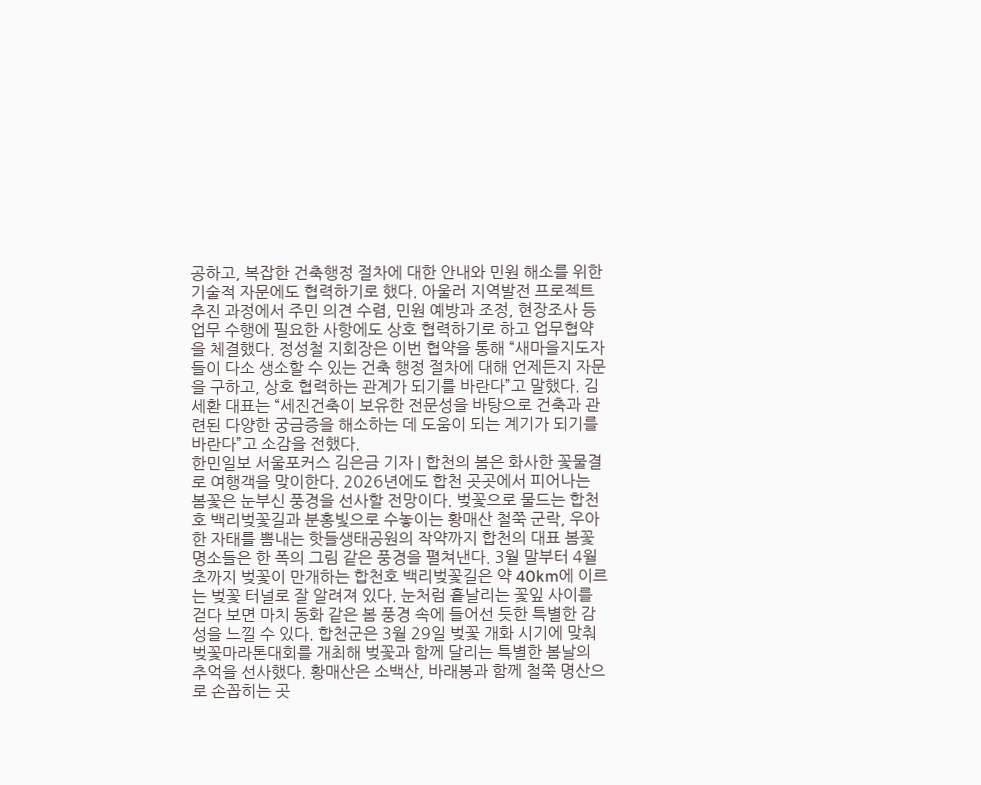공하고, 복잡한 건축행정 절차에 대한 안내와 민원 해소를 위한 기술적 자문에도 협력하기로 했다. 아울러 지역발전 프로젝트 추진 과정에서 주민 의견 수렴, 민원 예방과 조정, 현장조사 등 업무 수행에 필요한 사항에도 상호 협력하기로 하고 업무협약을 체결했다. 정성철 지회장은 이번 협약을 통해 “새마을지도자들이 다소 생소할 수 있는 건축 행정 절차에 대해 언제든지 자문을 구하고, 상호 협력하는 관계가 되기를 바란다”고 말했다. 김세환 대표는 “세진건축이 보유한 전문성을 바탕으로 건축과 관련된 다양한 궁금증을 해소하는 데 도움이 되는 계기가 되기를 바란다”고 소감을 전했다.
한민일보 서울포커스 김은금 기자 | 합천의 봄은 화사한 꽃물결로 여행객을 맞이한다. 2026년에도 합천 곳곳에서 피어나는 봄꽃은 눈부신 풍경을 선사할 전망이다. 벚꽃으로 물드는 합천호 백리벚꽃길과 분홍빛으로 수놓이는 황매산 철쭉 군락, 우아한 자태를 뽐내는 핫들생태공원의 작약까지 합천의 대표 봄꽃 명소들은 한 폭의 그림 같은 풍경을 펼쳐낸다. 3월 말부터 4월 초까지 벚꽃이 만개하는 합천호 백리벚꽃길은 약 40km에 이르는 벚꽃 터널로 잘 알려져 있다. 눈처럼 흩날리는 꽃잎 사이를 걷다 보면 마치 동화 같은 봄 풍경 속에 들어선 듯한 특별한 감성을 느낄 수 있다. 합천군은 3월 29일 벚꽃 개화 시기에 맞춰 벚꽃마라톤대회를 개최해 벚꽃과 함께 달리는 특별한 봄날의 추억을 선사했다. 황매산은 소백산, 바래봉과 함께 철쭉 명산으로 손꼽히는 곳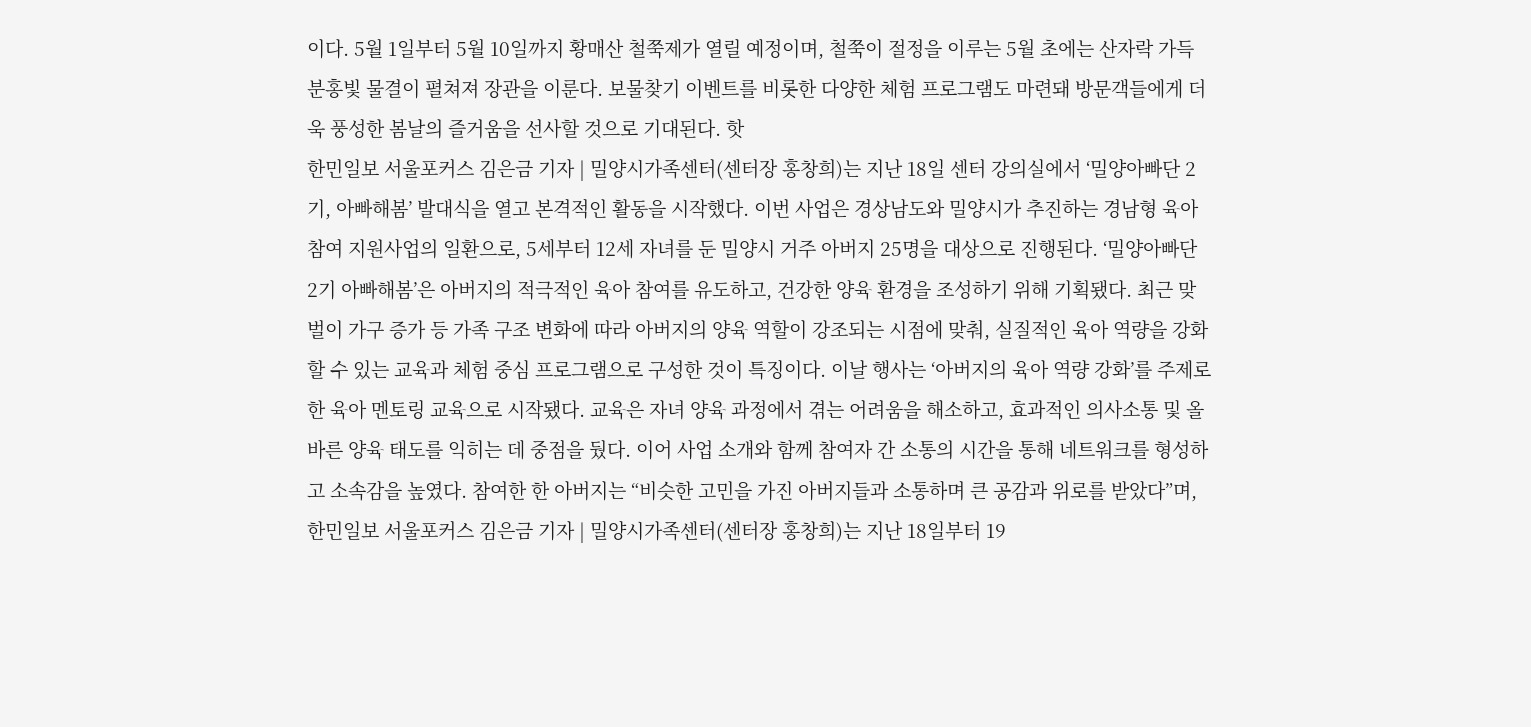이다. 5월 1일부터 5월 10일까지 황매산 철쭉제가 열릴 예정이며, 철쭉이 절정을 이루는 5월 초에는 산자락 가득 분홍빛 물결이 펼쳐져 장관을 이룬다. 보물찾기 이벤트를 비롯한 다양한 체험 프로그램도 마련돼 방문객들에게 더욱 풍성한 봄날의 즐거움을 선사할 것으로 기대된다. 핫
한민일보 서울포커스 김은금 기자 | 밀양시가족센터(센터장 홍창희)는 지난 18일 센터 강의실에서 ‘밀양아빠단 2기, 아빠해봄’ 발대식을 열고 본격적인 활동을 시작했다. 이번 사업은 경상남도와 밀양시가 추진하는 경남형 육아 참여 지원사업의 일환으로, 5세부터 12세 자녀를 둔 밀양시 거주 아버지 25명을 대상으로 진행된다. ‘밀양아빠단 2기 아빠해봄’은 아버지의 적극적인 육아 참여를 유도하고, 건강한 양육 환경을 조성하기 위해 기획됐다. 최근 맞벌이 가구 증가 등 가족 구조 변화에 따라 아버지의 양육 역할이 강조되는 시점에 맞춰, 실질적인 육아 역량을 강화할 수 있는 교육과 체험 중심 프로그램으로 구성한 것이 특징이다. 이날 행사는 ‘아버지의 육아 역량 강화’를 주제로 한 육아 멘토링 교육으로 시작됐다. 교육은 자녀 양육 과정에서 겪는 어려움을 해소하고, 효과적인 의사소통 및 올바른 양육 태도를 익히는 데 중점을 뒀다. 이어 사업 소개와 함께 참여자 간 소통의 시간을 통해 네트워크를 형성하고 소속감을 높였다. 참여한 한 아버지는 “비슷한 고민을 가진 아버지들과 소통하며 큰 공감과 위로를 받았다”며,
한민일보 서울포커스 김은금 기자 | 밀양시가족센터(센터장 홍창희)는 지난 18일부터 19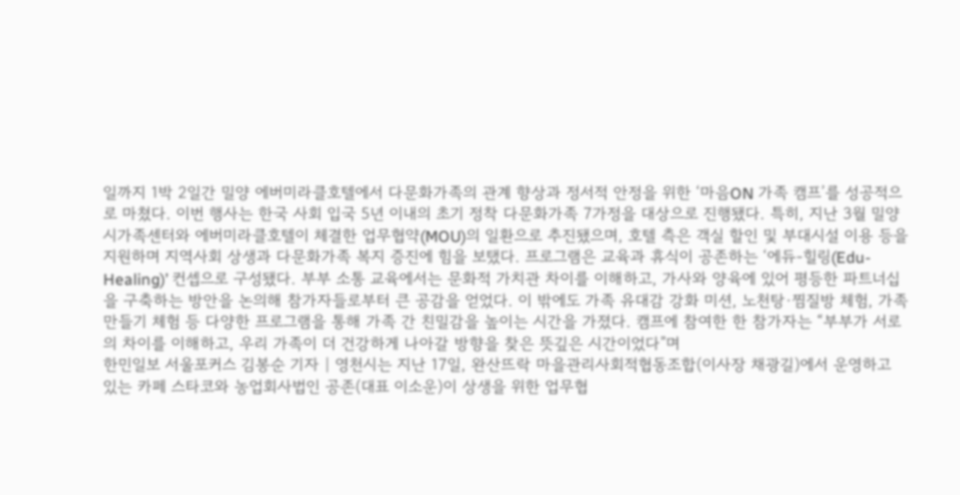일까지 1박 2일간 밀양 에버미라클호텔에서 다문화가족의 관계 향상과 정서적 안정을 위한 ‘마음ON 가족 캠프’를 성공적으로 마쳤다. 이번 행사는 한국 사회 입국 5년 이내의 초기 정착 다문화가족 7가정을 대상으로 진행됐다. 특히, 지난 3월 밀양시가족센터와 에버미라클호텔이 체결한 업무협약(MOU)의 일환으로 추진됐으며, 호텔 측은 객실 할인 및 부대시설 이용 등을 지원하며 지역사회 상생과 다문화가족 복지 증진에 힘을 보탰다. 프로그램은 교육과 휴식이 공존하는 ‘에듀-힐링(Edu-Healing)’ 컨셉으로 구성됐다. 부부 소통 교육에서는 문화적 가치관 차이를 이해하고, 가사와 양육에 있어 평등한 파트너십을 구축하는 방안을 논의해 참가자들로부터 큰 공감을 얻었다. 이 밖에도 가족 유대감 강화 미션, 노천탕·찜질방 체험, 가족 만들기 체험 등 다양한 프로그램을 통해 가족 간 친밀감을 높이는 시간을 가졌다. 캠프에 참여한 한 참가자는 “부부가 서로의 차이를 이해하고, 우리 가족이 더 건강하게 나아갈 방향을 찾은 뜻깊은 시간이었다”며
한민일보 서울포커스 김봉순 기자 | 영천시는 지난 17일, 완산뜨락 마을관리사회적협동조합(이사장 채광길)에서 운영하고 있는 카페 스타코와 농업회사법인 공존(대표 이소운)이 상생을 위한 업무협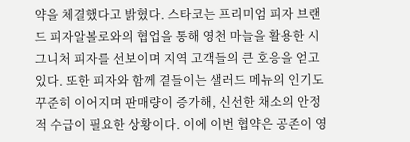약을 체결했다고 밝혔다. 스타코는 프리미엄 피자 브랜드 피자알볼로와의 협업을 통해 영천 마늘을 활용한 시그니처 피자를 선보이며 지역 고객들의 큰 호응을 얻고 있다. 또한 피자와 함께 곁들이는 샐러드 메뉴의 인기도 꾸준히 이어지며 판매량이 증가해, 신선한 채소의 안정적 수급이 필요한 상황이다. 이에 이번 협약은 공존이 영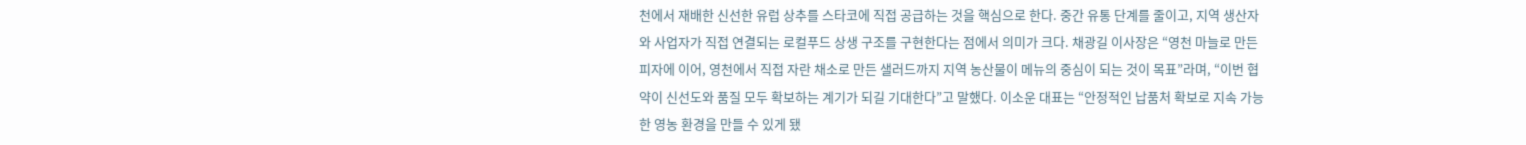천에서 재배한 신선한 유럽 상추를 스타코에 직접 공급하는 것을 핵심으로 한다. 중간 유통 단계를 줄이고, 지역 생산자와 사업자가 직접 연결되는 로컬푸드 상생 구조를 구현한다는 점에서 의미가 크다. 채광길 이사장은 “영천 마늘로 만든 피자에 이어, 영천에서 직접 자란 채소로 만든 샐러드까지 지역 농산물이 메뉴의 중심이 되는 것이 목표”라며, “이번 협약이 신선도와 품질 모두 확보하는 계기가 되길 기대한다”고 말했다. 이소운 대표는 “안정적인 납품처 확보로 지속 가능한 영농 환경을 만들 수 있게 됐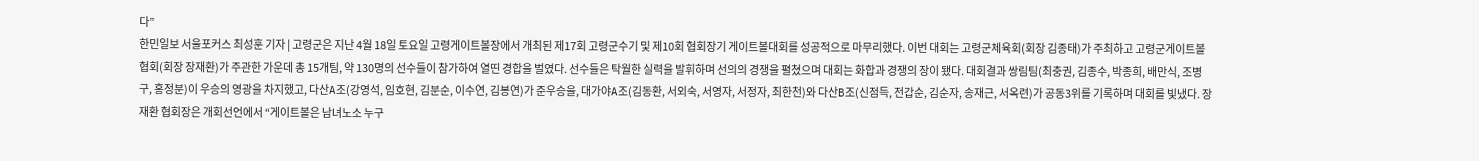다”
한민일보 서울포커스 최성훈 기자 | 고령군은 지난 4월 18일 토요일 고령게이트볼장에서 개최된 제17회 고령군수기 및 제10회 협회장기 게이트볼대회를 성공적으로 마무리했다. 이번 대회는 고령군체육회(회장 김종태)가 주최하고 고령군게이트볼협회(회장 장재환)가 주관한 가운데 총 15개팀, 약 130명의 선수들이 참가하여 열띤 경합을 벌였다. 선수들은 탁월한 실력을 발휘하며 선의의 경쟁을 펼쳤으며 대회는 화합과 경쟁의 장이 됐다. 대회결과 쌍림팀(최충권, 김종수, 박종희, 배만식, 조병구, 홍정분)이 우승의 영광을 차지했고, 다산A조(강영석, 임호현, 김분순, 이수연, 김봉연)가 준우승을, 대가야A조(김동환, 서외숙, 서영자, 서정자, 최한천)와 다산B조(신점득, 전갑순, 김순자, 송재근, 서옥련)가 공동3위를 기록하며 대회를 빛냈다. 장재환 협회장은 개회선언에서 “게이트볼은 남녀노소 누구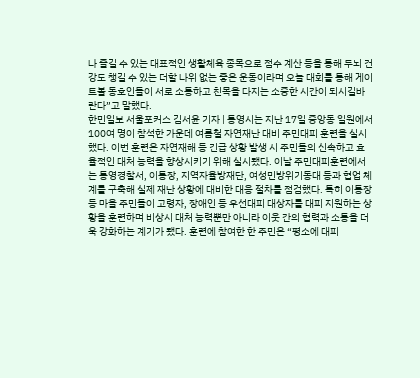나 즐길 수 있는 대표적인 생활체육 종목으로 점수 계산 등을 통해 두뇌 건강도 챙길 수 있는 더할 나위 없는 좋은 운동이라며 오늘 대회를 통해 게이트볼 동호인들이 서로 소통하고 친목을 다지는 소중한 시간이 되시길바란다”고 말했다.
한민일보 서울포커스 김서윤 기자 | 통영시는 지난 17일 중앙동 일원에서 100여 명이 참석한 가운데 여름철 자연재난 대비 주민대피 훈련을 실시했다. 이번 훈련은 자연재해 등 긴급 상황 발생 시 주민들의 신속하고 효율적인 대처 능력을 향상시키기 위해 실시됐다. 이날 주민대피훈련에서는 통영경찰서, 이통장, 지역자율방재단, 여성민방위기동대 등과 협업 체계를 구축해 실제 재난 상황에 대비한 대응 절차를 점검했다. 특히 이통장 등 마을 주민들이 고령자, 장애인 등 우선대피 대상자를 대피 지원하는 상황을 훈련하며 비상시 대처 능력뿐만 아니라 이웃 간의 협력과 소통을 더욱 강화하는 계기가 됐다. 훈련에 참여한 한 주민은 “평소에 대피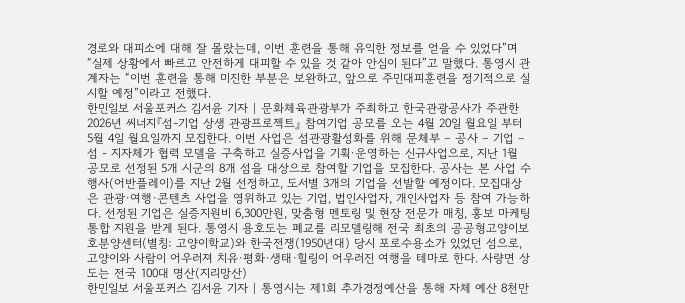경로와 대피소에 대해 잘 몰랐는데, 이번 훈련을 통해 유익한 정보를 얻을 수 있었다”며 “실제 상황에서 빠르고 안전하게 대피할 수 있을 것 같아 안심이 된다”고 말했다. 통영시 관계자는 “이번 훈련을 통해 미진한 부분은 보완하고, 앞으로 주민대피훈련을 정기적으로 실시할 예정”이라고 전했다.
한민일보 서울포커스 김서윤 기자 | 문화체육관광부가 주최하고 한국관광공사가 주관한 2026년 씨너지『섬-기업 상생 관광프로젝트』 참여기업 공모를 오는 4월 20일 월요일 부터 5월 4일 월요일까지 모집한다. 이번 사업은 섬관광활성화를 위해 문체부 – 공사 – 기업 – 섬 - 지자체가 협력 모델을 구축하고 실증사업을 기획·운영하는 신규사업으로, 지난 1월 공모로 선정된 5개 시군의 8개 섬을 대상으로 참여할 기업을 모집한다. 공사는 본 사업 수행사(어반플레이)를 지난 2월 선정하고, 도서별 3개의 기업을 선발할 예정이다. 모집대상은 관광·여행·콘텐츠 사업을 영위하고 있는 기업, 법인사업자, 개인사업자 등 참여 가능하다. 선정된 기업은 실증지원비 6,300만원, 맞춤형 멘토링 및 현장 전문가 매칭, 홍보 마케팅 통합 지원을 받게 된다. 통영시 용호도는 폐교를 리모델링해 전국 최초의 공공형고양이보호분양센터(별칭: 고양이학교)와 한국전쟁(1950년대) 당시 포로수용소가 있었던 섬으로, 고양이와 사람이 어우러져 치유·평화·생태·힐링이 어우러진 여행을 테마로 한다. 사량면 상도는 전국 100대 명산(지리망산)
한민일보 서울포커스 김서윤 기자 | 통영시는 제1회 추가경정예산을 통해 자체 예산 8천만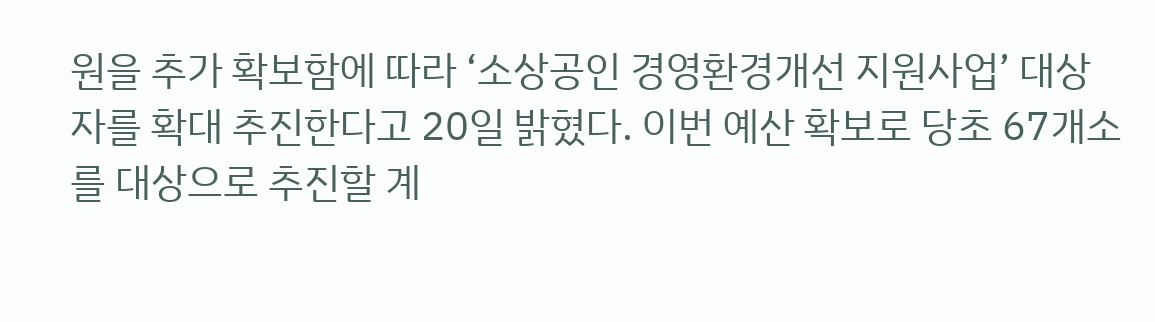원을 추가 확보함에 따라 ‘소상공인 경영환경개선 지원사업’ 대상자를 확대 추진한다고 20일 밝혔다. 이번 예산 확보로 당초 67개소를 대상으로 추진할 계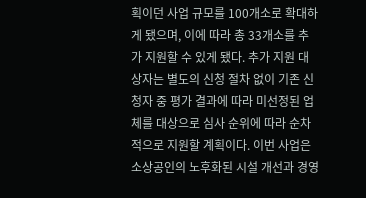획이던 사업 규모를 100개소로 확대하게 됐으며, 이에 따라 총 33개소를 추가 지원할 수 있게 됐다. 추가 지원 대상자는 별도의 신청 절차 없이 기존 신청자 중 평가 결과에 따라 미선정된 업체를 대상으로 심사 순위에 따라 순차적으로 지원할 계획이다. 이번 사업은 소상공인의 노후화된 시설 개선과 경영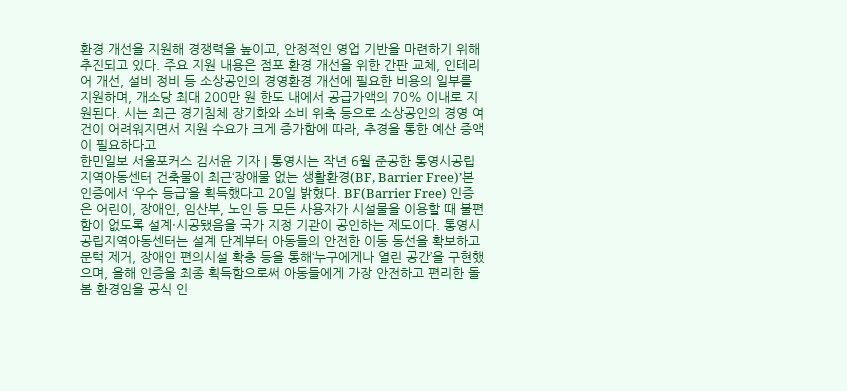환경 개선을 지원해 경쟁력을 높이고, 안정적인 영업 기반을 마련하기 위해 추진되고 있다. 주요 지원 내용은 점포 환경 개선을 위한 간판 교체, 인테리어 개선, 설비 정비 등 소상공인의 경영환경 개선에 필요한 비용의 일부를 지원하며, 개소당 최대 200만 원 한도 내에서 공급가액의 70% 이내로 지원된다. 시는 최근 경기침체 장기화와 소비 위축 등으로 소상공인의 경영 여건이 어려워지면서 지원 수요가 크게 증가함에 따라, 추경을 통한 예산 증액이 필요하다고
한민일보 서울포커스 김서윤 기자 | 통영시는 작년 6월 준공한 통영시공립지역아동센터 건축물이 최근‘장애물 없는 생활환경(BF, Barrier Free)’본인증에서 ‘우수 등급’을 획득했다고 20일 밝혔다. BF(Barrier Free) 인증은 어린이, 장애인, 임산부, 노인 등 모든 사용자가 시설물을 이용할 때 불편함이 없도록 설계·시공됐음을 국가 지정 기관이 공인하는 제도이다. 통영시공립지역아동센터는 설계 단계부터 아동들의 안전한 이동 동선을 확보하고 문턱 제거, 장애인 편의시설 확충 등을 통해‘누구에게나 열린 공간’을 구현했으며, 올해 인증을 최종 획득함으로써 아동들에게 가장 안전하고 편리한 돌봄 환경임을 공식 인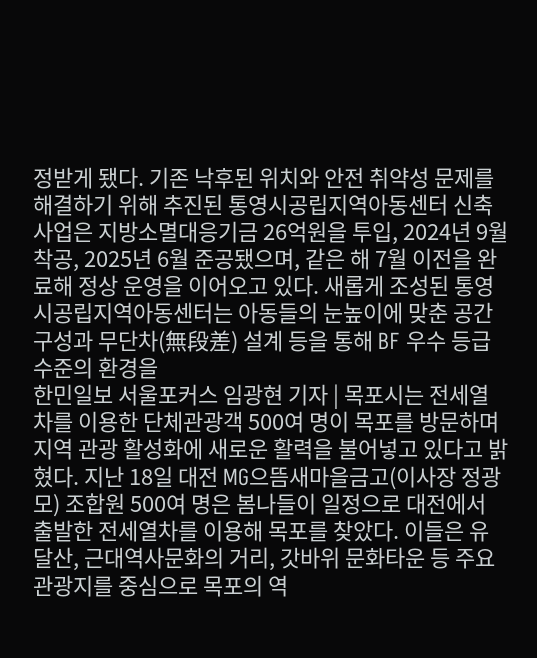정받게 됐다. 기존 낙후된 위치와 안전 취약성 문제를 해결하기 위해 추진된 통영시공립지역아동센터 신축 사업은 지방소멸대응기금 26억원을 투입, 2024년 9월 착공, 2025년 6월 준공됐으며, 같은 해 7월 이전을 완료해 정상 운영을 이어오고 있다. 새롭게 조성된 통영시공립지역아동센터는 아동들의 눈높이에 맞춘 공간 구성과 무단차(無段差) 설계 등을 통해 BF 우수 등급 수준의 환경을
한민일보 서울포커스 임광현 기자 | 목포시는 전세열차를 이용한 단체관광객 500여 명이 목포를 방문하며 지역 관광 활성화에 새로운 활력을 불어넣고 있다고 밝혔다. 지난 18일 대전 MG으뜸새마을금고(이사장 정광모) 조합원 500여 명은 봄나들이 일정으로 대전에서 출발한 전세열차를 이용해 목포를 찾았다. 이들은 유달산, 근대역사문화의 거리, 갓바위 문화타운 등 주요 관광지를 중심으로 목포의 역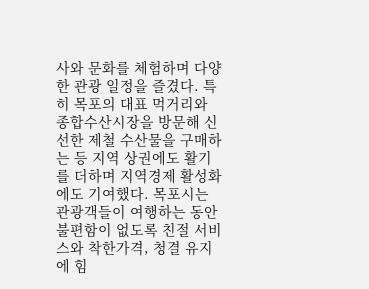사와 문화를 체험하며 다양한 관광 일정을 즐겼다. 특히 목포의 대표 먹거리와 종합수산시장을 방문해 신선한 제철 수산물을 구매하는 등 지역 상권에도 활기를 더하며 지역경제 활성화에도 기여했다. 목포시는 관광객들이 여행하는 동안 불편함이 없도록 친절 서비스와 착한가격, 청결 유지에 힘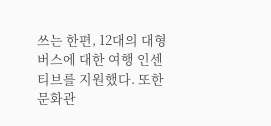쓰는 한편, 12대의 대형버스에 대한 여행 인센티브를 지원했다. 또한 문화관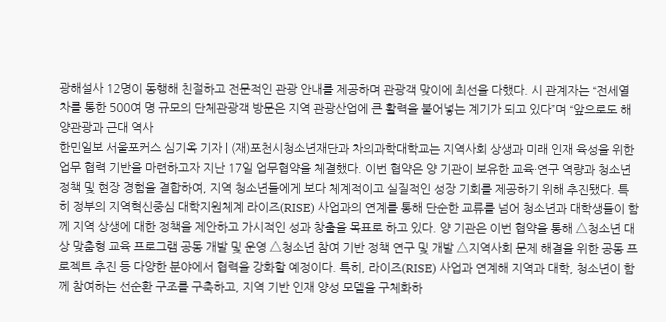광해설사 12명이 동행해 친절하고 전문적인 관광 안내를 제공하며 관광객 맞이에 최선을 다했다. 시 관계자는 “전세열차를 통한 500여 명 규모의 단체관광객 방문은 지역 관광산업에 큰 활력을 불어넣는 계기가 되고 있다”며 “앞으로도 해양관광과 근대 역사
한민일보 서울포커스 심기옥 기자 | (재)포천시청소년재단과 차의과학대학교는 지역사회 상생과 미래 인재 육성을 위한 업무 협력 기반을 마련하고자 지난 17일 업무협약을 체결했다. 이번 협약은 양 기관이 보유한 교육·연구 역량과 청소년 정책 및 현장 경험을 결합하여, 지역 청소년들에게 보다 체계적이고 실질적인 성장 기회를 제공하기 위해 추진됐다. 특히 정부의 지역혁신중심 대학지원체계 라이즈(RISE) 사업과의 연계를 통해 단순한 교류를 넘어 청소년과 대학생들이 함께 지역 상생에 대한 정책을 제안하고 가시적인 성과 창출을 목표로 하고 있다. 양 기관은 이번 협약을 통해 △청소년 대상 맞춤형 교육 프로그램 공동 개발 및 운영 △청소년 참여 기반 정책 연구 및 개발 △지역사회 문제 해결을 위한 공동 프로젝트 추진 등 다양한 분야에서 협력을 강화할 예정이다. 특히, 라이즈(RISE) 사업과 연계해 지역과 대학, 청소년이 함께 참여하는 선순환 구조를 구축하고, 지역 기반 인재 양성 모델을 구체화하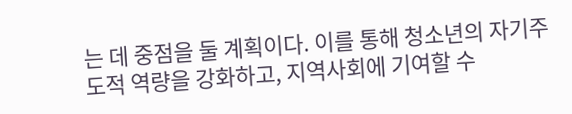는 데 중점을 둘 계획이다. 이를 통해 청소년의 자기주도적 역량을 강화하고, 지역사회에 기여할 수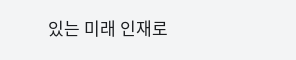있는 미래 인재로